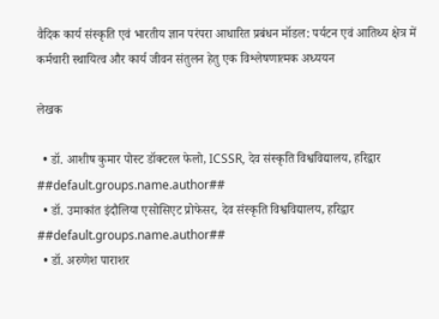वैदिक कार्य संस्कृति एवं भारतीय ज्ञान परंपरा आधारित प्रबंधन मॉडल: पर्यटन एवं आतिथ्य क्षेत्र में कर्मचारी स्थायित्व और कार्य जीवन संतुलन हेतु एक विश्लेषणात्मक अध्ययन

लेखक

  • डॉ. आशीष कुमार पोस्ट डॉक्टरल फेलो, ICSSR, देव संस्कृति विश्वविद्यालय, हरिद्वार ##default.groups.name.author##
  • डॉ. उमाकांत इंदौलिया एसोसिएट प्रोफेसर, देव संस्कृति विश्वविद्यालय, हरिद्वार ##default.groups.name.author##
  • डॉ. अरुणेश पाराशर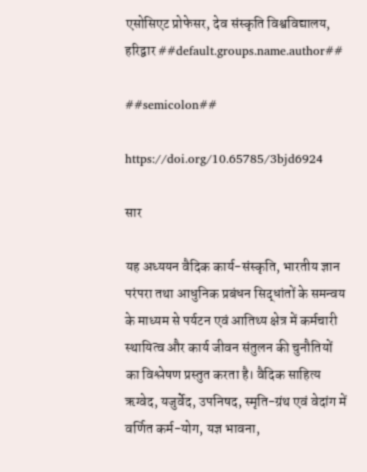एसोसिएट प्रोफेसर, देव संस्कृति विश्वविद्यालय, हरिद्वार ##default.groups.name.author##

##semicolon##

https://doi.org/10.65785/3bjd6924

सार

यह अध्ययन वैदिक कार्य-संस्कृति, भारतीय ज्ञान परंपरा तथा आधुनिक प्रबंधन सिद्धांतों के समन्वय के माध्यम से पर्यटन एवं आतिथ्य क्षेत्र में कर्मचारी स्थायित्व और कार्य जीवन संतुलन की चुनौतियों का विश्लेषण प्रस्तुत करता है। वैदिक साहित्य ऋग्वेद, यजुर्वेद, उपनिषद, स्मृति-ग्रंथ एवं वेदांग में वर्णित कर्म-योग, यज्ञ भावना,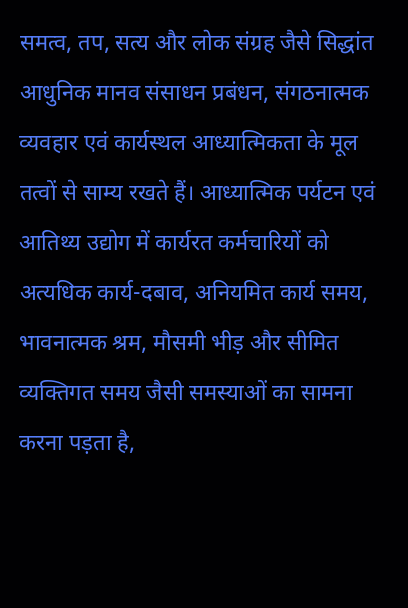समत्व, तप, सत्य और लोक संग्रह जैसे सिद्धांत आधुनिक मानव संसाधन प्रबंधन, संगठनात्मक व्यवहार एवं कार्यस्थल आध्यात्मिकता के मूल तत्वों से साम्य रखते हैं। आध्यात्मिक पर्यटन एवं आतिथ्य उद्योग में कार्यरत कर्मचारियों को अत्यधिक कार्य-दबाव, अनियमित कार्य समय, भावनात्मक श्रम, मौसमी भीड़ और सीमित व्यक्तिगत समय जैसी समस्याओं का सामना करना पड़ता है,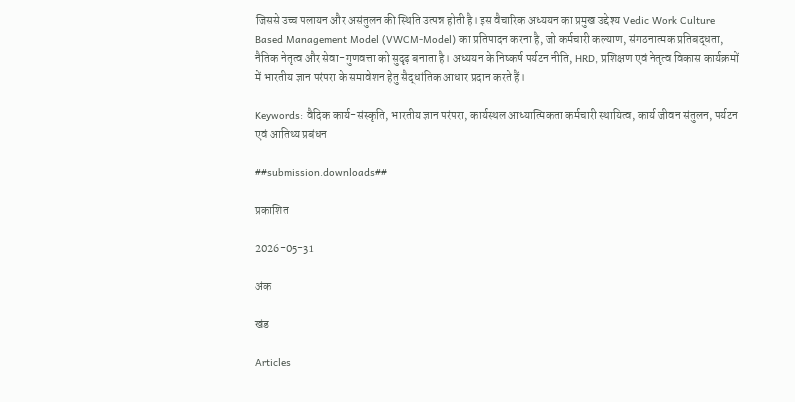जिससे उच्च पलायन और असंतुलन की स्थिति उत्पन्न होती है। इस वैचारिक अध्ययन का प्रमुख उद्देश्य Vedic Work Culture Based Management Model (VWCM-Model) का प्रतिपादन करना है, जो कर्मचारी कल्याण, संगठनात्मक प्रतिबद्धता, नैतिक नेतृत्व और सेवा-गुणवत्ता को सुदृढ़ बनाता है। अध्ययन के निष्कर्ष पर्यटन नीति, HRD, प्रशिक्षण एवं नेतृत्व विकास कार्यक्रमों में भारतीय ज्ञान परंपरा के समावेशन हेतु सैद्धांतिक आधार प्रदान करते हैं।

Keywords: वैदिक कार्य-संस्कृति, भारतीय ज्ञान परंपरा, कार्यस्थल आध्यात्मिकता कर्मचारी स्थायित्व, कार्य जीवन संतुलन, पर्यटन एवं आतिथ्य प्रबंधन

##submission.downloads##

प्रकाशित

2026-05-31

अंक

खंड

Articles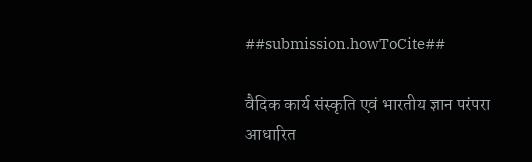##submission.howToCite##

वैदिक कार्य संस्कृति एवं भारतीय ज्ञान परंपरा आधारित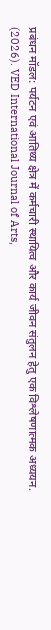प्रबंधन मॉडल: पर्यटन एवं आतिथ्य क्षेत्र में कर्मचारी स्थायित्व और कार्य जीवन संतुलन हेतु एक विश्लेषणात्मक अध्ययन. (2026). VED International Journal of Arts,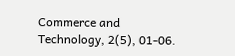Commerce and Technology, 2(5), 01-06.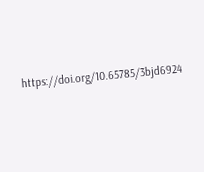https://doi.org/10.65785/3bjd6924